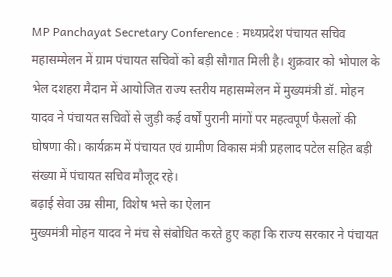MP Panchayat Secretary Conference : मध्यप्रदेश पंचायत सचिव महासम्मेलन में ग्राम पंचायत सचिवों को बड़ी सौगात मिली है। शुक्रवार को भोपाल के भेल दशहरा मैदान में आयोजित राज्य स्तरीय महासम्मेलन में मुख्यमंत्री डॉ. मोहन यादव ने पंचायत सचिवों से जुड़ी कई वर्षों पुरानी मांगों पर महत्वपूर्ण फैसलों की घोषणा की। कार्यक्रम में पंचायत एवं ग्रामीण विकास मंत्री प्रहलाद पटेल सहित बड़ी संख्या में पंचायत सचिव मौजूद रहे।
बढ़ाई सेवा उम्र सीमा, विशेष भत्ते का ऐलान
मुख्यमंत्री मोहन यादव ने मंच से संबोधित करते हुए कहा कि राज्य सरकार ने पंचायत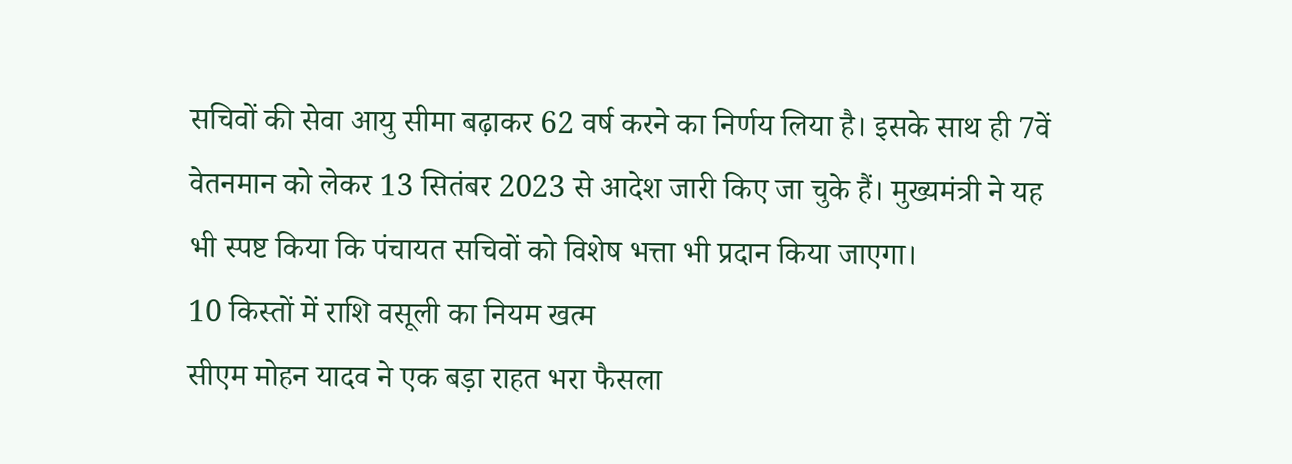सचिवों की सेवा आयु सीमा बढ़ाकर 62 वर्ष करने का निर्णय लिया है। इसके साथ ही 7वें वेतनमान को लेकर 13 सितंबर 2023 से आदेश जारी किए जा चुके हैं। मुख्यमंत्री ने यह भी स्पष्ट किया कि पंचायत सचिवों को विशेष भत्ता भी प्रदान किया जाएगा।
10 किस्तों में राशि वसूली का नियम खत्म
सीएम मोहन यादव ने एक बड़ा राहत भरा फैसला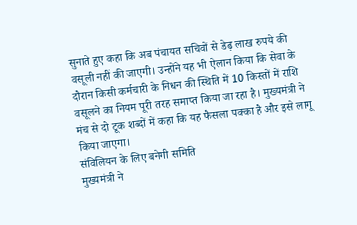सुनाते हुए कहा कि अब पंचायत सचिवों से डेढ़ लाख रुपये की वसूली नहीं की जाएगी। उन्होंने यह भी ऐलान किया कि सेवा के दौरान किसी कर्मचारी के निधन की स्थिति में 10 किस्तों में राशि वसूलने का नियम पूरी तरह समाप्त किया जा रहा है। मुख्यमंत्री ने मंच से दो टूक शब्दों में कहा कि यह फैसला पक्का है और इसे लागू किया जाएगा।
संविलियन के लिए बनेगी समिति
मुख्यमंत्री ने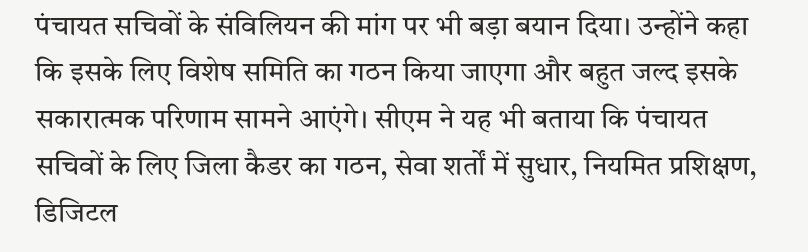पंचायत सचिवों के संविलियन की मांग पर भी बड़ा बयान दिया। उन्होंने कहा कि इसके लिए विशेष समिति का गठन किया जाएगा और बहुत जल्द इसके सकारात्मक परिणाम सामने आएंगे। सीएम ने यह भी बताया कि पंचायत सचिवों के लिए जिला कैडर का गठन, सेवा शर्तों में सुधार, नियमित प्रशिक्षण, डिजिटल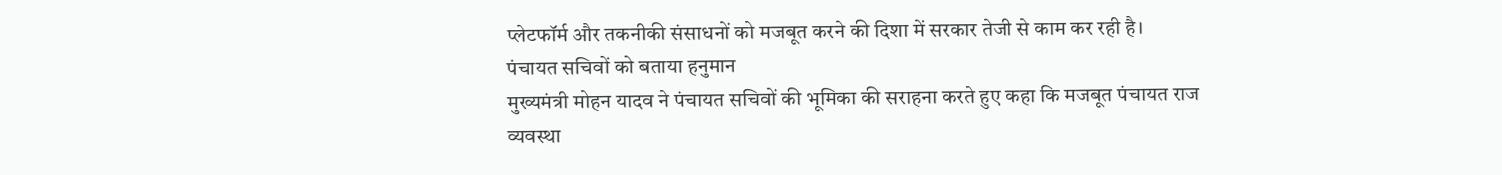प्लेटफॉर्म और तकनीकी संसाधनों को मजबूत करने की दिशा में सरकार तेजी से काम कर रही है।
पंचायत सचिवों को बताया हनुमान
मुख्यमंत्री मोहन यादव ने पंचायत सचिवों की भूमिका की सराहना करते हुए कहा कि मजबूत पंचायत राज व्यवस्था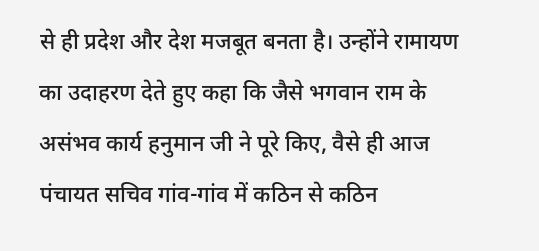से ही प्रदेश और देश मजबूत बनता है। उन्होंने रामायण का उदाहरण देते हुए कहा कि जैसे भगवान राम के असंभव कार्य हनुमान जी ने पूरे किए, वैसे ही आज पंचायत सचिव गांव-गांव में कठिन से कठिन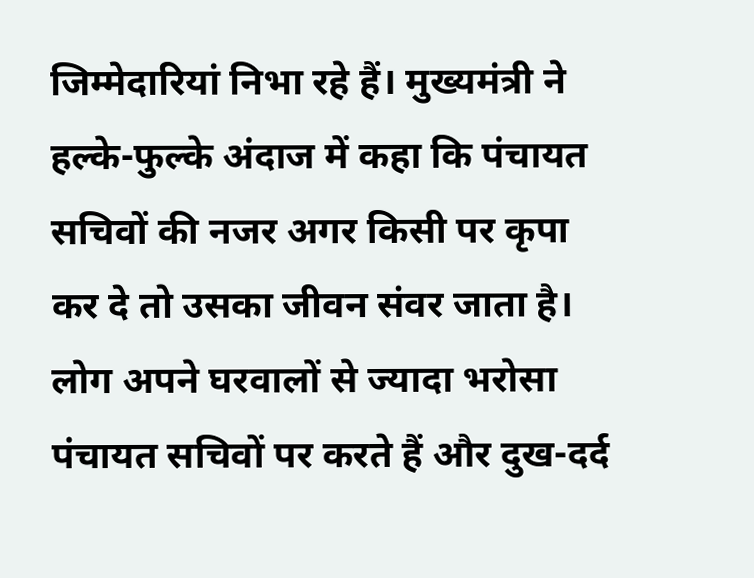जिम्मेदारियां निभा रहे हैं। मुख्यमंत्री ने हल्के-फुल्के अंदाज में कहा कि पंचायत सचिवों की नजर अगर किसी पर कृपा कर दे तो उसका जीवन संवर जाता है। लोग अपने घरवालों से ज्यादा भरोसा पंचायत सचिवों पर करते हैं और दुख-दर्द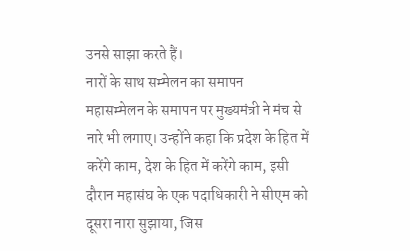उनसे साझा करते हैं।
नारों के साथ सम्मेलन का समापन
महासम्मेलन के समापन पर मुख्यमंत्री ने मंच से नारे भी लगाए। उन्होंने कहा कि प्रदेश के हित में करेंगे काम, देश के हित में करेंगे काम, इसी दौरान महासंघ के एक पदाधिकारी ने सीएम को दूसरा नारा सुझाया, जिस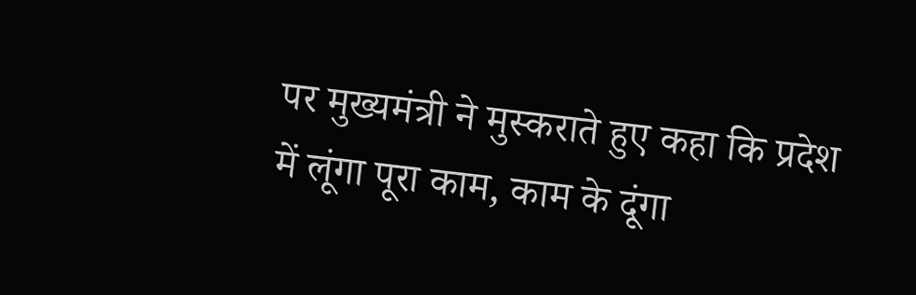पर मुख्यमंत्री ने मुस्कराते हुए कहा कि प्रदेश में लूंगा पूरा काम, काम के दूंगा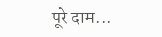पूरे दाम...